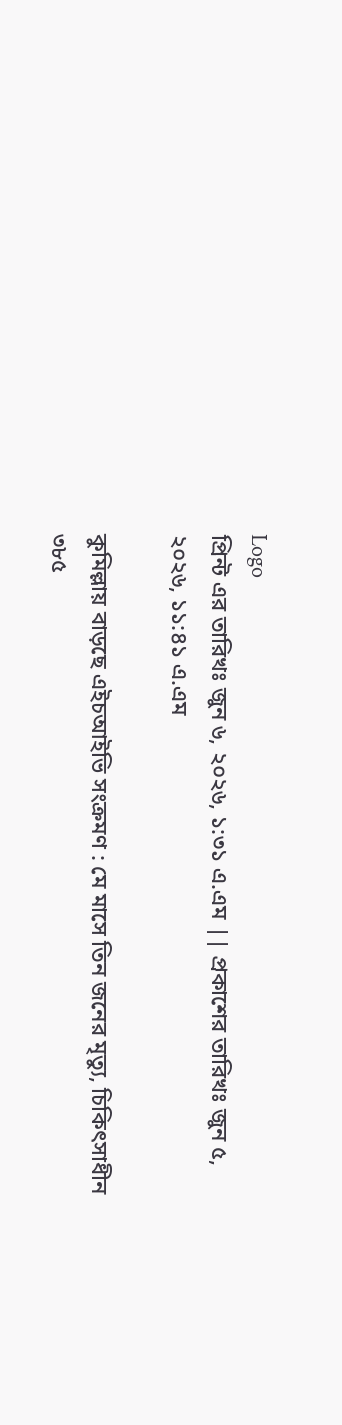Logo
প্রিন্ট এর তারিখঃ জুন ৬, ২০২৬, ১:৩১ এ.এম || প্রকাশের তারিখঃ জুন ৫, ২০২৬, ১১:৪১ এ.এম

কুমিল্লায় বাড়ছে এইচআইভি সংক্রমণ : মে মাসে তিন জনের মৃত্যু, চিকিৎসাধীন ৩৮৫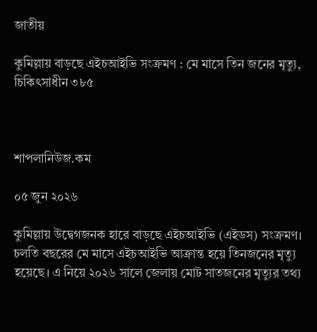জাতীয়

কুমিল্লায় বাড়ছে এইচআইভি সংক্রমণ : মে মাসে তিন জনের মৃত্যু, চিকিৎসাধীন ৩৮৫



শাপলানিউজ.কম

০৫ জুন ২০২৬

কুমিল্লায় উদ্বেগজনক হারে বাড়ছে এইচআইভি (এইডস) সংক্রমণ। চলতি বছরের মে মাসে এইচআইভি আক্রান্ত হয়ে তিনজনের মৃত্যু হয়েছে। এ নিয়ে ২০২৬ সালে জেলায় মোট সাতজনের মৃত্যুর তথ্য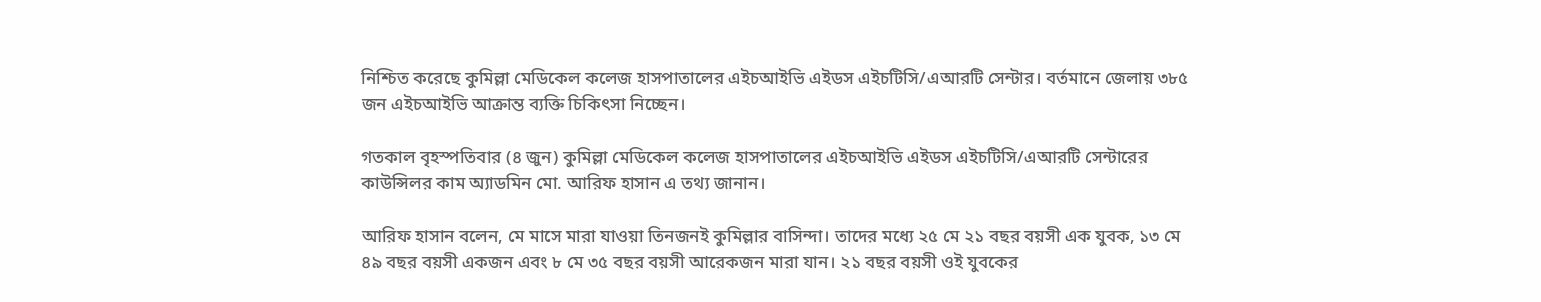নিশ্চিত করেছে কুমিল্লা মেডিকেল কলেজ হাসপাতালের এইচআইভি এইডস এইচটিসি/এআরটি সেন্টার। বর্তমানে জেলায় ৩৮৫ জন এইচআইভি আক্রান্ত ব্যক্তি চিকিৎসা নিচ্ছেন।

গতকাল বৃহস্পতিবার (৪ জুন) কুমিল্লা মেডিকেল কলেজ হাসপাতালের এইচআইভি এইডস এইচটিসি/এআরটি সেন্টারের কাউন্সিলর কাম অ্যাডমিন মো. আরিফ হাসান এ তথ্য জানান।

আরিফ হাসান বলেন, মে মাসে মারা যাওয়া তিনজনই কুমিল্লার বাসিন্দা। তাদের মধ্যে ২৫ মে ২১ বছর বয়সী এক যুবক, ১৩ মে ৪৯ বছর বয়সী একজন এবং ৮ মে ৩৫ বছর বয়সী আরেকজন মারা যান। ২১ বছর বয়সী ওই যুবকের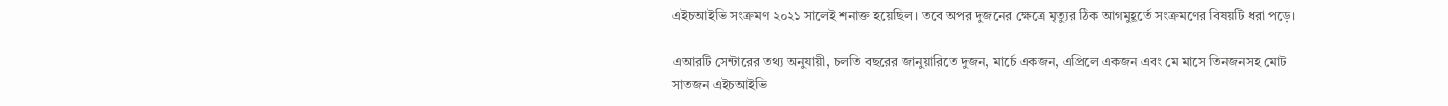এইচআইভি সংক্রমণ ২০২১ সালেই শনাক্ত হয়েছিল। তবে অপর দুজনের ক্ষেত্রে মৃত্যুর ঠিক আগমুহূর্তে সংক্রমণের বিষয়টি ধরা পড়ে।

এআরটি সেন্টারের তথ্য অনুযায়ী, চলতি বছরের জানুয়ারিতে দুজন, মার্চে একজন, এপ্রিলে একজন এবং মে মাসে তিনজনসহ মোট সাতজন এইচআইভি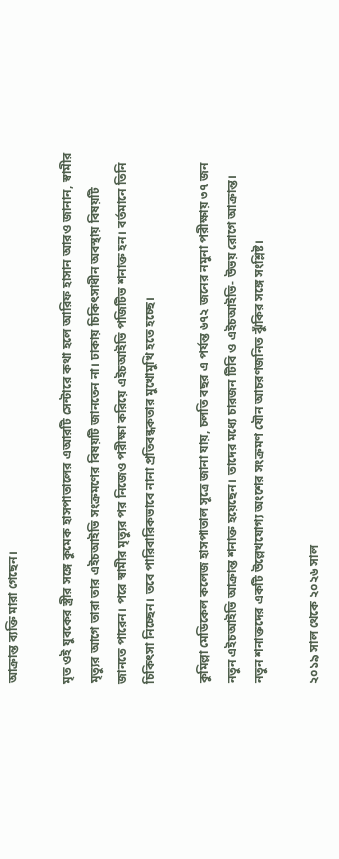আক্রান্ত ব্যক্তি মারা গেছেন।

মৃত ওই যুবকের স্ত্রীর সঙ্গে কুমেক হাসপাতালের এআরটি সেন্টারে কথা হলে আরিফ হাসান আরও জানান, স্বামীর মৃত্যুর আগে তারা তার এইচআইভি সংক্রমণের বিষয়টি জানতেন না। ঢাকায় চিকিৎসাধীন অবস্থায় বিষয়টি জানতে পারেন। পরে স্বামীর মৃত্যুর পর নিজেও পরীক্ষা করিয়ে এইচআইভি পজিটিভ শনাক্ত হন। বর্তমানে তিনি চিকিৎসা নিচ্ছেন। তবে পারিবারিকভাবে নানা প্রতিবন্ধকতার মুখোমুখি হতে হচ্ছে।

কুমিল্লা মেডিকেল কলেজ হাসপাতাল সূত্রে জানা যায়, চলতি বছর এ পর্যন্ত ৬৭২ জনের নমুনা পরীক্ষায় ৩৭ জন নতুন এইচআইভি আক্রান্ত শনাক্ত হয়েছেন। তাদের মধ্যে চারজন টিবি ও এইচআইভি- উভয় রোগে আক্রান্ত। নতুন শনাক্তদের একটি উল্লেখযোগ্য অংশের সংক্রমণ যৌন আচরণজনিত ঝুঁকির সঙ্গে সংশ্লিষ্ট।

২০১৯ সাল থেকে ২০২৬ সাল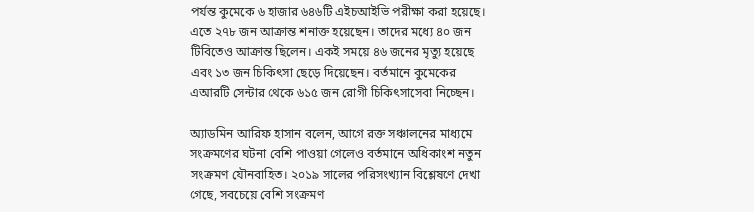পর্যন্ত কুমেকে ৬ হাজার ৬৪৬টি এইচআইভি পরীক্ষা করা হয়েছে। এতে ২৭৮ জন আক্রান্ত শনাক্ত হয়েছেন। তাদের মধ্যে ৪০ জন টিবিতেও আক্রান্ত ছিলেন। একই সময়ে ৪৬ জনের মৃত্যু হয়েছে এবং ১৩ জন চিকিৎসা ছেড়ে দিয়েছেন। বর্তমানে কুমেকের এআরটি সেন্টার থেকে ৬১৫ জন রোগী চিকিৎসাসেবা নিচ্ছেন।

অ্যাডমিন আরিফ হাসান বলেন, আগে রক্ত সঞ্চালনের মাধ্যমে সংক্রমণের ঘটনা বেশি পাওয়া গেলেও বর্তমানে অধিকাংশ নতুন সংক্রমণ যৌনবাহিত। ২০১৯ সালের পরিসংখ্যান বিশ্লেষণে দেখা গেছে, সবচেয়ে বেশি সংক্রমণ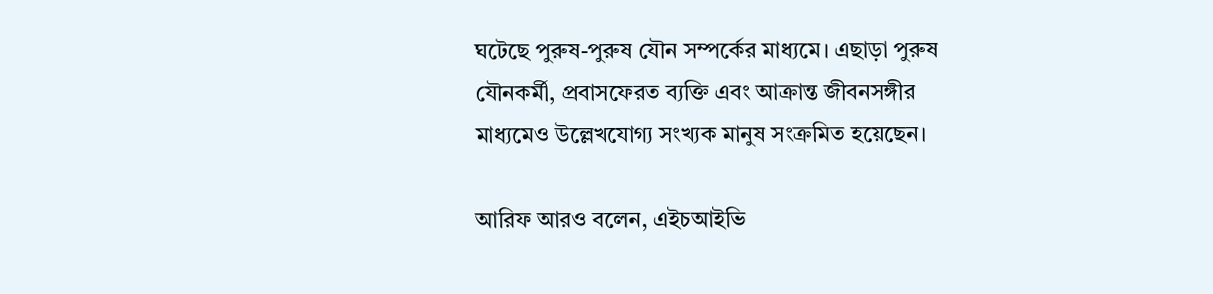ঘটেছে পুরুষ-পুরুষ যৌন সম্পর্কের মাধ্যমে। এছাড়া পুরুষ যৌনকর্মী, প্রবাসফেরত ব্যক্তি এবং আক্রান্ত জীবনসঙ্গীর মাধ্যমেও উল্লেখযোগ্য সংখ্যক মানুষ সংক্রমিত হয়েছেন।

আরিফ আরও বলেন, এইচআইভি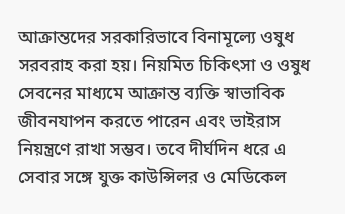আক্রান্তদের সরকারিভাবে বিনামূল্যে ওষুধ সরবরাহ করা হয়। নিয়মিত চিকিৎসা ও ওষুধ সেবনের মাধ্যমে আক্রান্ত ব্যক্তি স্বাভাবিক জীবনযাপন করতে পারেন এবং ভাইরাস নিয়ন্ত্রণে রাখা সম্ভব। তবে দীর্ঘদিন ধরে এ সেবার সঙ্গে যুক্ত কাউন্সিলর ও মেডিকেল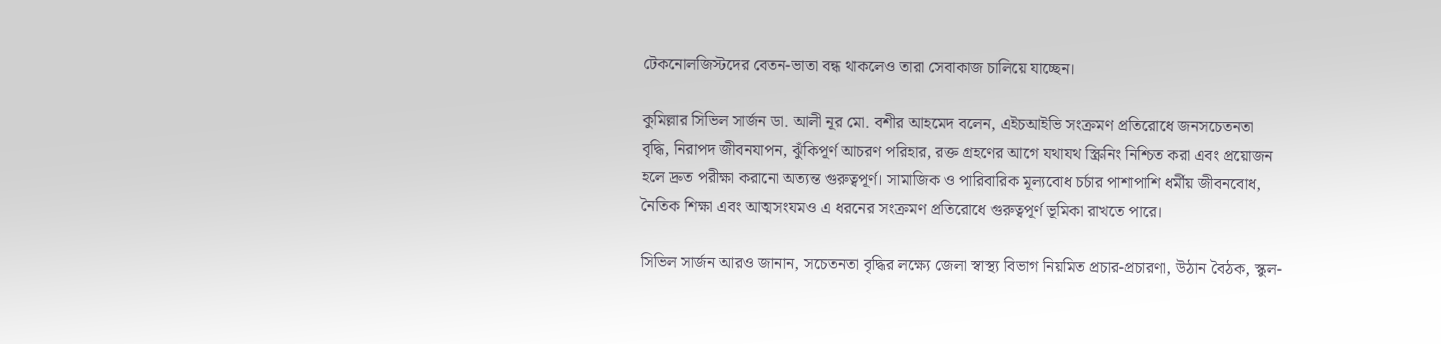টেকনোলজিস্টদের বেতন-ভাতা বন্ধ থাকলেও তারা সেবাকাজ চালিয়ে যাচ্ছেন।

কুমিল্লার সিভিল সার্জন ডা. আলী নূর মো. বশীর আহমেদ বলেন, এইচআইভি সংক্রমণ প্রতিরোধে জনসচেতনতা বৃদ্ধি, নিরাপদ জীবনযাপন, ঝুঁকিপূর্ণ আচরণ পরিহার, রক্ত গ্রহণের আগে যথাযথ স্ক্রিনিং নিশ্চিত করা এবং প্রয়োজন হলে দ্রুত পরীক্ষা করানো অত্যন্ত গুরুত্বপূর্ণ। সামাজিক ও পারিবারিক মূল্যবোধ চর্চার পাশাপাশি ধর্মীয় জীবনবোধ, নৈতিক শিক্ষা এবং আত্মসংযমও এ ধরনের সংক্রমণ প্রতিরোধে গুরুত্বপূর্ণ ভূমিকা রাখতে পারে।

সিভিল সার্জন আরও জানান, সচেতনতা বৃদ্ধির লক্ষ্যে জেলা স্বাস্থ্য বিভাগ নিয়মিত প্রচার-প্রচারণা, উঠান বৈঠক, স্কুল-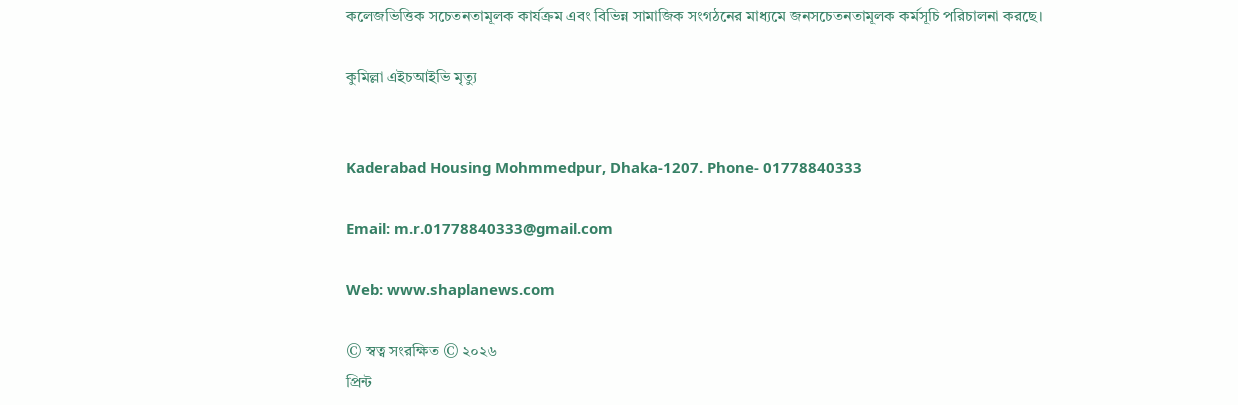কলেজভিত্তিক সচেতনতামূলক কার্যক্রম এবং বিভিন্ন সামাজিক সংগঠনের মাধ্যমে জনসচেতনতামূলক কর্মসূচি পরিচালনা করছে।

কুমিল্লা এইচআইভি মৃত্যু


Kaderabad Housing Mohmmedpur, Dhaka-1207. Phone- 01778840333

Email: m.r.01778840333@gmail.com

Web: www.shaplanews.com

© স্বত্ব সংরক্ষিত © ২০২৬
প্রিন্ট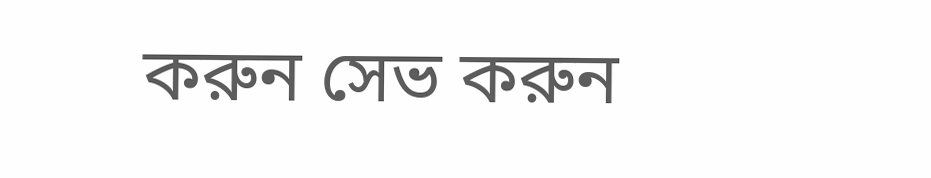করুন সেভ করুন